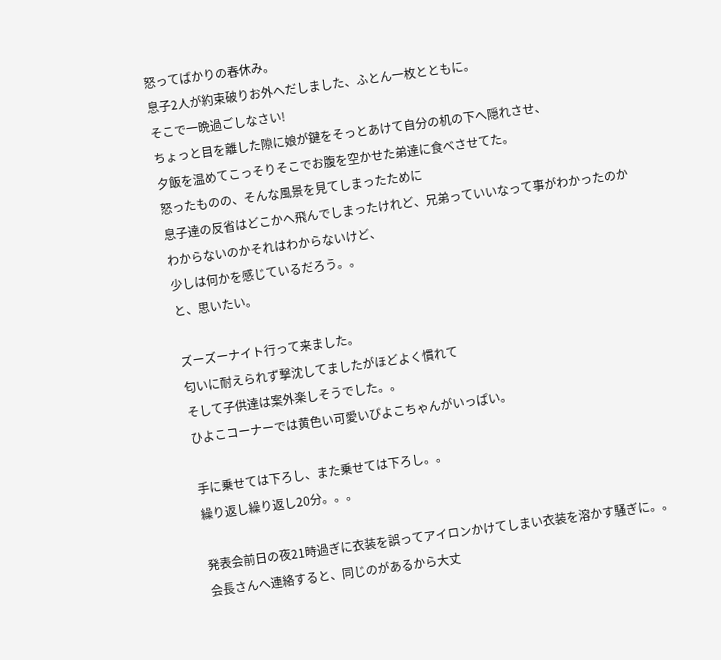怒ってばかりの春休み。
息子2人が約束破りお外へだしました、ふとん一枚とともに。
そこで一晩過ごしなさい!
ちょっと目を離した隙に娘が鍵をそっとあけて自分の机の下へ隠れさせ、
夕飯を温めてこっそりそこでお腹を空かせた弟達に食べさせてた。
怒ったものの、そんな風景を見てしまったために
息子達の反省はどこかへ飛んでしまったけれど、兄弟っていいなって事がわかったのか
わからないのかそれはわからないけど、
少しは何かを感じているだろう。。
と、思いたい。

ズーズーナイト行って来ました。
匂いに耐えられず撃沈してましたがほどよく慣れて
そして子供達は案外楽しそうでした。。
ひよこコーナーでは黄色い可愛いぴよこちゃんがいっぱい。

手に乗せては下ろし、また乗せては下ろし。。
繰り返し繰り返し20分。。。

発表会前日の夜21時過ぎに衣装を誤ってアイロンかけてしまい衣装を溶かす騒ぎに。。
会長さんへ連絡すると、同じのがあるから大丈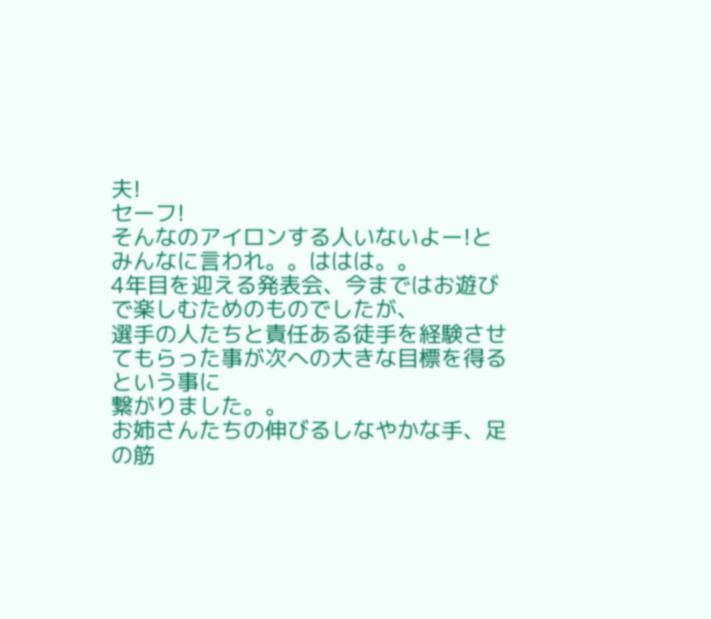夫!
セーフ!
そんなのアイロンする人いないよー!とみんなに言われ。。ははは。。
4年目を迎える発表会、今まではお遊びで楽しむためのものでしたが、
選手の人たちと責任ある徒手を経験させてもらった事が次への大きな目標を得るという事に
繋がりました。。
お姉さんたちの伸びるしなやかな手、足の筋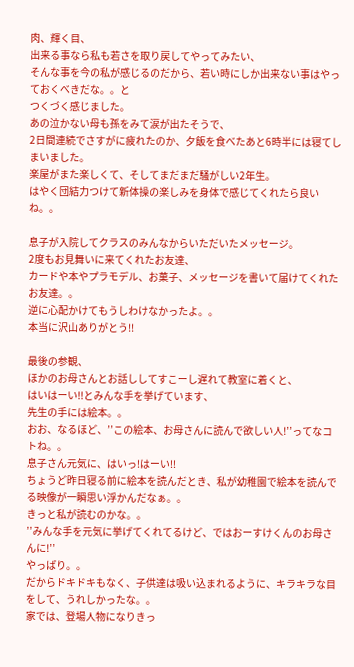肉、輝く目、
出来る事なら私も若さを取り戻してやってみたい、
そんな事を今の私が感じるのだから、若い時にしか出来ない事はやっておくべきだな。。と
つくづく感じました。
あの泣かない母も孫をみて涙が出たそうで、
2日間連続でさすがに疲れたのか、夕飯を食べたあと6時半には寝てしまいました。
楽屋がまた楽しくて、そしてまだまだ騒がしい2年生。
はやく団結力つけて新体操の楽しみを身体で感じてくれたら良いね。。

息子が入院してクラスのみんなからいただいたメッセージ。
2度もお見舞いに来てくれたお友達、
カードや本やプラモデル、お菓子、メッセージを書いて届けてくれたお友達。。
逆に心配かけてもうしわけなかったよ。。
本当に沢山ありがとう!!

最後の参観、
ほかのお母さんとお話ししてすこーし遅れて教室に着くと、
はいはーい!!とみんな手を挙げています、
先生の手には絵本。。
おお、なるほど、’’この絵本、お母さんに読んで欲しい人!’’ってなコトね。。
息子さん元気に、はいっ!はーい!!
ちょうど昨日寝る前に絵本を読んだとき、私が幼稚園で絵本を読んでる映像が一瞬思い浮かんだなぁ。。
きっと私が読むのかな。。
’’みんな手を元気に挙げてくれてるけど、ではおーすけくんのお母さんに!’’
やっぱり。。
だからドキドキもなく、子供達は吸い込まれるように、キラキラな目をして、うれしかったな。。
家では、登場人物になりきっ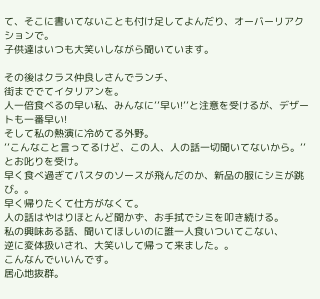て、そこに書いてないことも付け足してよんだり、オーバーリアクションで。
子供達はいつも大笑いしながら聞いています。

その後はクラス仲良しさんでランチ、
街まででてイタリアンを。
人一倍食べるの早い私、みんなに’’早い!’’と注意を受けるが、デザートも一番早い!
そして私の熱演に冷めてる外野。
’’こんなこと言ってるけど、この人、人の話一切聞いてないから。’’とお叱りを受け。
早く食べ過ぎてパスタのソースが飛んだのか、新品の服にシミが跳び。。
早く帰りたくて仕方がなくて。
人の話はやはりほとんど聞かず、お手拭でシミを叩き続ける。
私の興味ある話、聞いてほしいのに誰一人食いついてこない、
逆に変体扱いされ、大笑いして帰って来ました。。
こんなんでいいんです。
居心地抜群。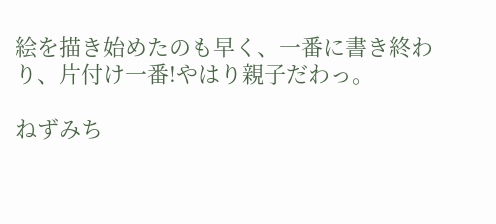絵を描き始めたのも早く、一番に書き終わり、片付け一番!やはり親子だわっ。

ねずみち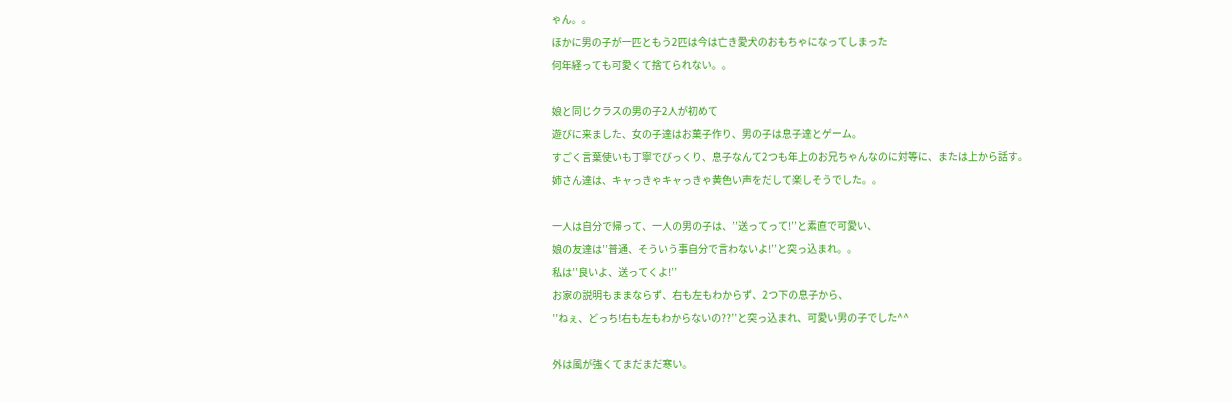ゃん。。
ほかに男の子が一匹ともう2匹は今は亡き愛犬のおもちゃになってしまった
何年経っても可愛くて捨てられない。。

娘と同じクラスの男の子2人が初めて
遊びに来ました、女の子達はお菓子作り、男の子は息子達とゲーム。
すごく言葉使いも丁寧でびっくり、息子なんて2つも年上のお兄ちゃんなのに対等に、または上から話す。
姉さん達は、キャっきゃキャっきゃ黄色い声をだして楽しそうでした。。

一人は自分で帰って、一人の男の子は、’’送ってって!’’と素直で可愛い、
娘の友達は’’普通、そういう事自分で言わないよ!’’と突っ込まれ。。
私は’’良いよ、送ってくよ!’’
お家の説明もままならず、右も左もわからず、2つ下の息子から、
’’ねぇ、どっち!右も左もわからないの??’’と突っ込まれ、可愛い男の子でした^^

外は風が強くてまだまだ寒い。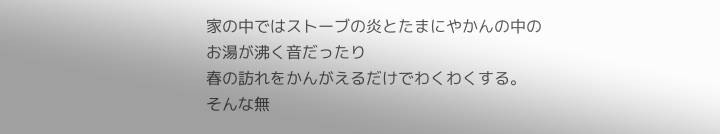家の中ではストーブの炎とたまにやかんの中のお湯が沸く音だったり
春の訪れをかんがえるだけでわくわくする。
そんな無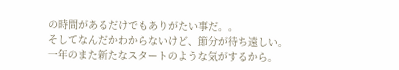の時間があるだけでもありがたい事だ。。
そしてなんだかわからないけど、節分が待ち遠しい。
一年のまた新たなスタートのような気がするから。